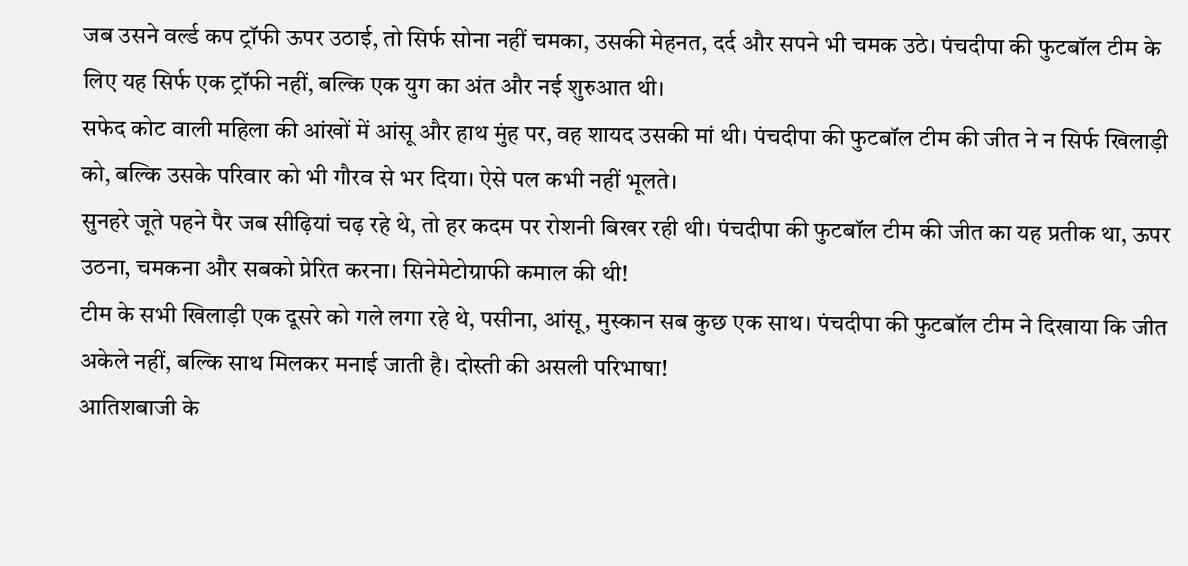जब उसने वर्ल्ड कप ट्रॉफी ऊपर उठाई, तो सिर्फ सोना नहीं चमका, उसकी मेहनत, दर्द और सपने भी चमक उठे। पंचदीपा की फुटबॉल टीम के लिए यह सिर्फ एक ट्रॉफी नहीं, बल्कि एक युग का अंत और नई शुरुआत थी।
सफेद कोट वाली महिला की आंखों में आंसू और हाथ मुंह पर, वह शायद उसकी मां थी। पंचदीपा की फुटबॉल टीम की जीत ने न सिर्फ खिलाड़ी को, बल्कि उसके परिवार को भी गौरव से भर दिया। ऐसे पल कभी नहीं भूलते।
सुनहरे जूते पहने पैर जब सीढ़ियां चढ़ रहे थे, तो हर कदम पर रोशनी बिखर रही थी। पंचदीपा की फुटबॉल टीम की जीत का यह प्रतीक था, ऊपर उठना, चमकना और सबको प्रेरित करना। सिनेमेटोग्राफी कमाल की थी!
टीम के सभी खिलाड़ी एक दूसरे को गले लगा रहे थे, पसीना, आंसू, मुस्कान सब कुछ एक साथ। पंचदीपा की फुटबॉल टीम ने दिखाया कि जीत अकेले नहीं, बल्कि साथ मिलकर मनाई जाती है। दोस्ती की असली परिभाषा!
आतिशबाजी के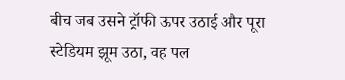बीच जब उसने ट्रॉफी ऊपर उठाई और पूरा स्टेडियम झूम उठा, वह पल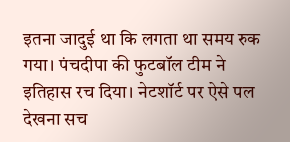इतना जादुई था कि लगता था समय रुक गया। पंचदीपा की फुटबॉल टीम ने इतिहास रच दिया। नेटशॉर्ट पर ऐसे पल देखना सच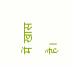में खास है।